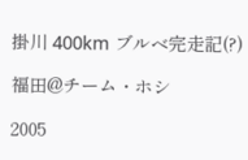掛川 400km ブルベ完走記(?)

福田@チーム・ホシ

2005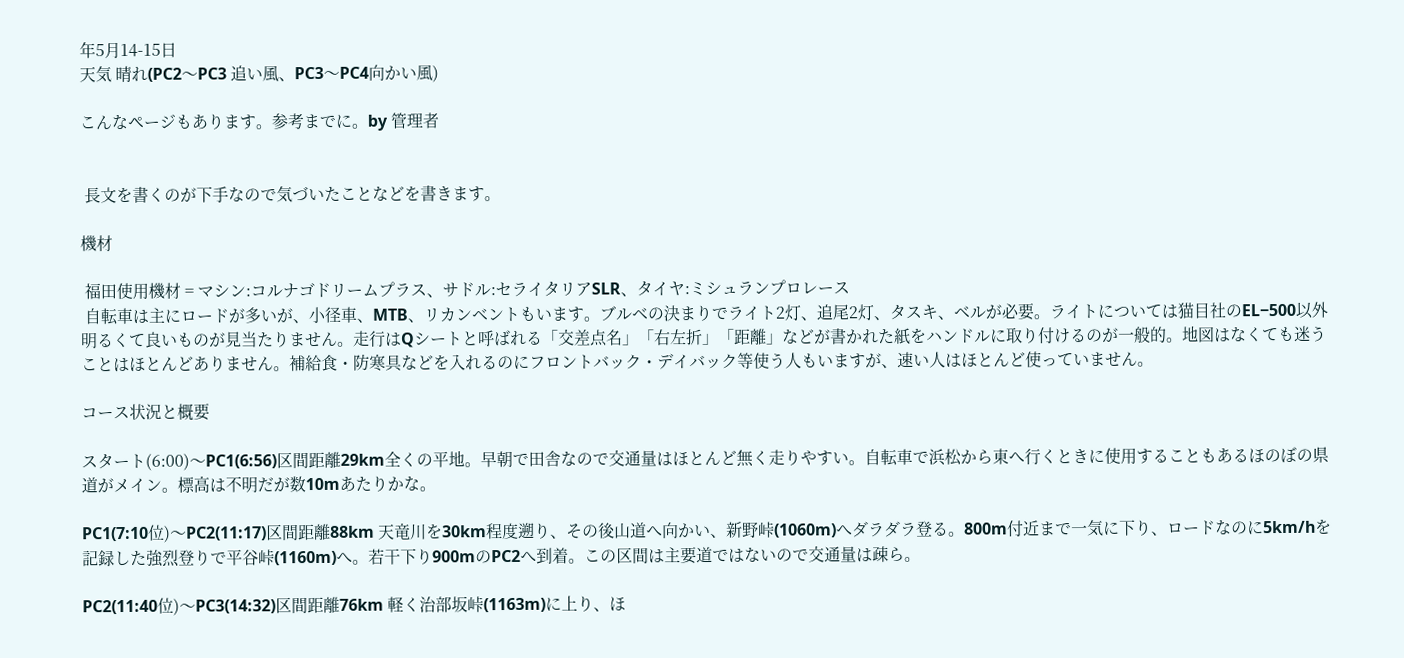年5月14-15日
天気 晴れ(PC2〜PC3 追い風、PC3〜PC4向かい風)

こんなページもあります。参考までに。by 管理者


 長文を書くのが下手なので気づいたことなどを書きます。

機材

 福田使用機材 = マシン:コルナゴドリームプラス、サドル:セライタリアSLR、タイヤ:ミシュランプロレース
 自転車は主にロードが多いが、小径車、MTB、リカンベントもいます。ブルベの決まりでライト2灯、追尾2灯、タスキ、ベルが必要。ライトについては猫目社のEL−500以外明るくて良いものが見当たりません。走行はQシートと呼ばれる「交差点名」「右左折」「距離」などが書かれた紙をハンドルに取り付けるのが一般的。地図はなくても迷うことはほとんどありません。補給食・防寒具などを入れるのにフロントバック・デイバック等使う人もいますが、速い人はほとんど使っていません。

コース状況と概要

スタート(6:00)〜PC1(6:56)区間距離29km全くの平地。早朝で田舎なので交通量はほとんど無く走りやすい。自転車で浜松から東へ行くときに使用することもあるほのぼの県道がメイン。標高は不明だが数10mあたりかな。

PC1(7:10位)〜PC2(11:17)区間距離88km 天竜川を30km程度遡り、その後山道へ向かい、新野峠(1060m)へダラダラ登る。800m付近まで一気に下り、ロードなのに5km/hを記録した強烈登りで平谷峠(1160m)へ。若干下り900mのPC2へ到着。この区間は主要道ではないので交通量は疎ら。

PC2(11:40位)〜PC3(14:32)区間距離76km 軽く治部坂峠(1163m)に上り、ほ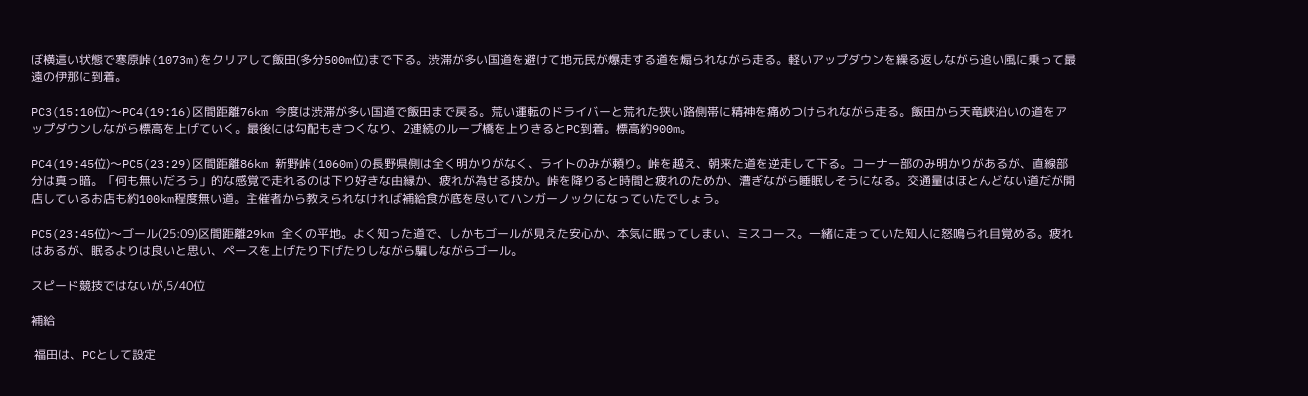ぼ横這い状態で寒原峠(1073m)をクリアして飯田(多分500m位)まで下る。渋滞が多い国道を避けて地元民が爆走する道を煽られながら走る。軽いアップダウンを繰る返しながら追い風に乗って最遠の伊那に到着。

PC3(15:10位)〜PC4(19:16)区間距離76km 今度は渋滞が多い国道で飯田まで戻る。荒い運転のドライバーと荒れた狭い路側帯に精神を痛めつけられながら走る。飯田から天竜峡沿いの道をアップダウンしながら標高を上げていく。最後には勾配もきつくなり、2連続のループ橋を上りきるとPC到着。標高約900m。

PC4(19:45位)〜PC5(23:29)区間距離86km 新野峠(1060m)の長野県側は全く明かりがなく、ライトのみが頼り。峠を越え、朝来た道を逆走して下る。コーナー部のみ明かりがあるが、直線部分は真っ暗。「何も無いだろう」的な感覚で走れるのは下り好きな由縁か、疲れが為せる技か。峠を降りると時間と疲れのためか、漕ぎながら睡眠しそうになる。交通量はほとんどない道だが開店しているお店も約100km程度無い道。主催者から教えられなければ補給食が底を尽いてハンガーノックになっていたでしょう。

PC5(23:45位)〜ゴール(25:09)区間距離29km 全くの平地。よく知った道で、しかもゴールが見えた安心か、本気に眠ってしまい、ミスコース。一緒に走っていた知人に怒鳴られ目覚める。疲れはあるが、眠るよりは良いと思い、ペースを上げたり下げたりしながら騙しながらゴール。

スピード競技ではないが,5/40位

補給

 福田は、PCとして設定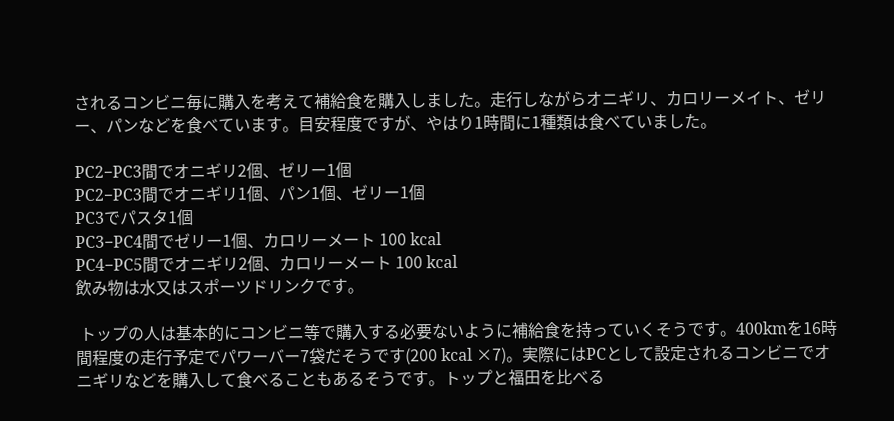されるコンビニ毎に購入を考えて補給食を購入しました。走行しながらオニギリ、カロリーメイト、ゼリー、パンなどを食べています。目安程度ですが、やはり1時間に1種類は食べていました。

PC2−PC3間でオニギリ2個、ゼリー1個
PC2−PC3間でオニギリ1個、パン1個、ゼリー1個
PC3でパスタ1個
PC3−PC4間でゼリー1個、カロリーメート 100 kcal
PC4−PC5間でオニギリ2個、カロリーメート 100 kcal
飲み物は水又はスポーツドリンクです。

 トップの人は基本的にコンビニ等で購入する必要ないように補給食を持っていくそうです。400kmを16時間程度の走行予定でパワーバー7袋だそうです(200 kcal ×7)。実際にはPCとして設定されるコンビニでオニギリなどを購入して食べることもあるそうです。トップと福田を比べる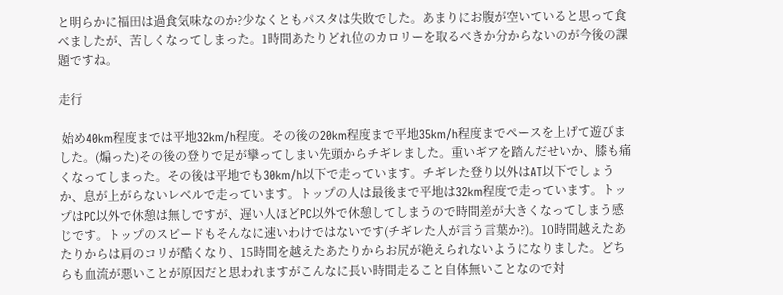と明らかに福田は過食気味なのか?少なくともパスタは失敗でした。あまりにお腹が空いていると思って食べましたが、苦しくなってしまった。1時間あたりどれ位のカロリーを取るべきか分からないのが今後の課題ですね。

走行

 始め40km程度までは平地32km/h程度。その後の20km程度まで平地35km/h程度までペースを上げて遊びました。(煽った)その後の登りで足が攣ってしまい先頭からチギレました。重いギアを踏んだせいか、膝も痛くなってしまった。その後は平地でも30km/h以下で走っています。チギレた登り以外はAT以下でしょうか、息が上がらないレベルで走っています。トップの人は最後まで平地は32km程度で走っています。トップはPC以外で休憩は無しですが、遅い人ほどPC以外で休憩してしまうので時間差が大きくなってしまう感じです。トップのスピードもそんなに速いわけではないです(チギレた人が言う言葉か?)。10時間越えたあたりからは肩のコリが酷くなり、15時間を越えたあたりからお尻が絶えられないようになりました。どちらも血流が悪いことが原因だと思われますがこんなに長い時間走ること自体無いことなので対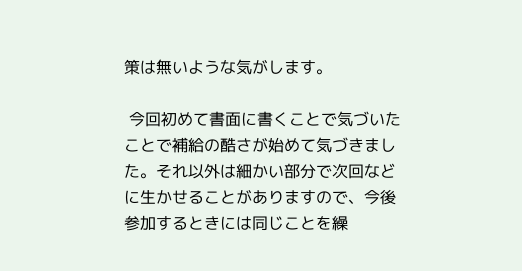策は無いような気がします。

 今回初めて書面に書くことで気づいたことで補給の酷さが始めて気づきました。それ以外は細かい部分で次回などに生かせることがありますので、今後参加するときには同じことを繰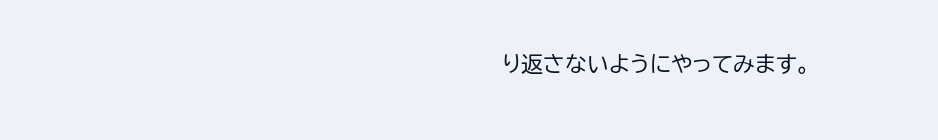り返さないようにやってみます。